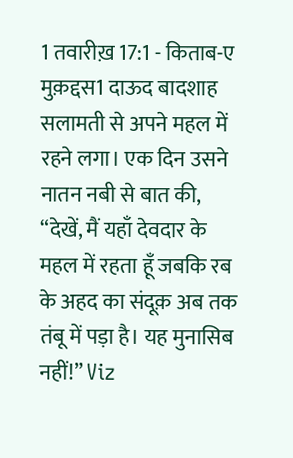1 तवारीख़ 17:1 - किताब-ए मुक़द्दस1 दाऊद बादशाह सलामती से अपने महल में रहने लगा। एक दिन उसने नातन नबी से बात की, “देखें, मैं यहाँ देवदार के महल में रहता हूँ जबकि रब के अहद का संदूक़ अब तक तंबू में पड़ा है। यह मुनासिब नहीं!” Viz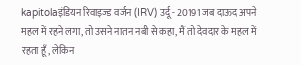kapitolaइंडियन रिवाइज्ड वर्जन (IRV) उर्दू - 20191 जब दाऊद अपने महल में रहने लगा, तो उसने नातन नबी से कहा, मैं तो देवदार के महल में रहता हूँ, लेकिन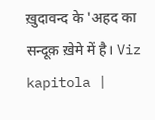ख़ुदावन्द के 'अहद का सन्दूक़ ख़ेमे में है। Viz kapitola |